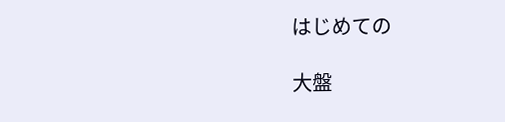はじめての

大盤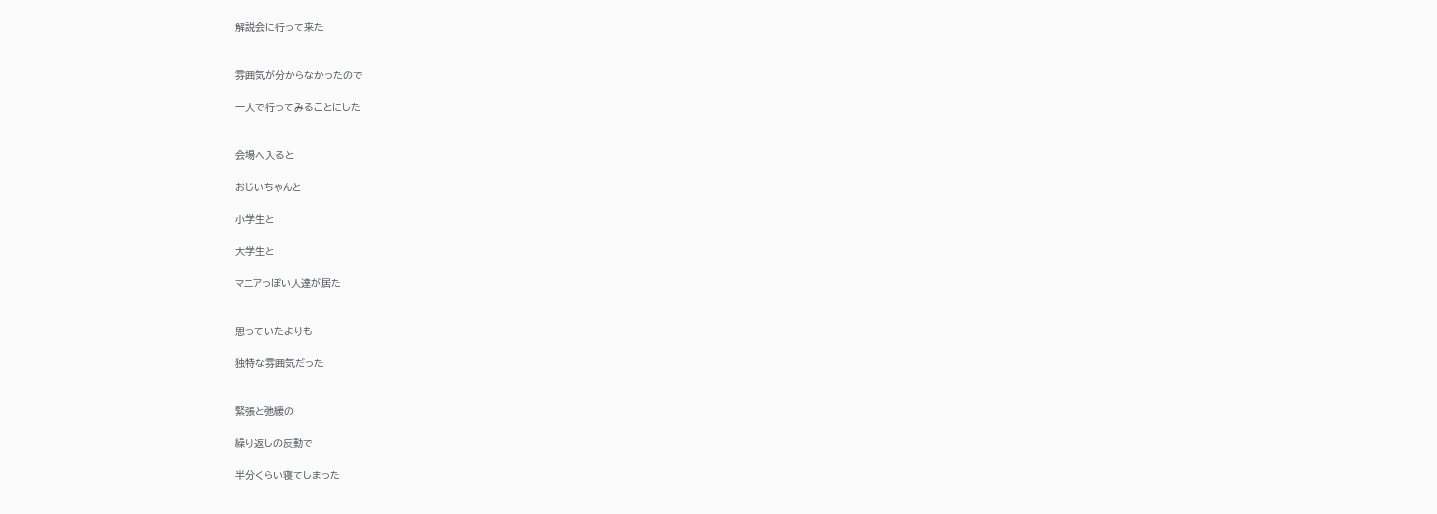解説会に行って来た


雰囲気が分からなかったので

一人で行ってみることにした


会場へ入ると

おじいちゃんと

小学生と

大学生と

マニアっぽい人達が居た


思っていたよりも

独特な雰囲気だった


緊張と弛緩の

繰り返しの反動で

半分くらい寝てしまった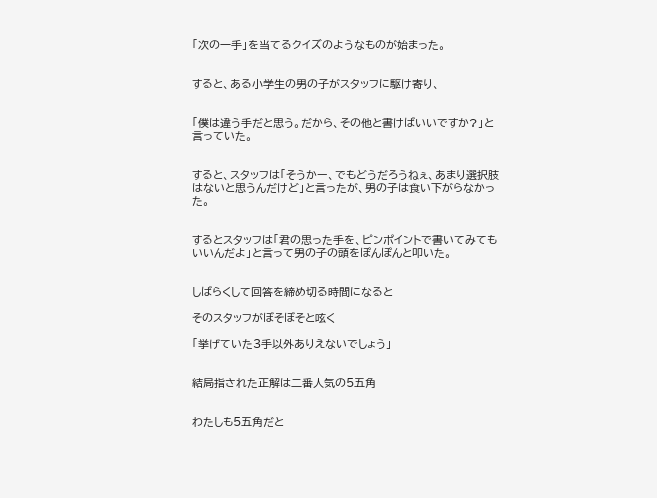「次の一手」を当てるクイズのようなものが始まった。


すると、ある小学生の男の子がスタッフに駆け寄り、


「僕は違う手だと思う。だから、その他と書けばいいですか?」と言っていた。


すると、スタッフは「そうかー、でもどうだろうねぇ、あまり選択肢はないと思うんだけど」と言ったが、男の子は食い下がらなかった。


するとスタッフは「君の思った手を、ピンポイントで書いてみてもいいんだよ」と言って男の子の頭をぽんぽんと叩いた。


しばらくして回答を締め切る時間になると

そのスタッフがぼそぼそと呟く

「挙げていた3手以外ありえないでしょう」


結局指された正解は二番人気の5五角


わたしも5五角だと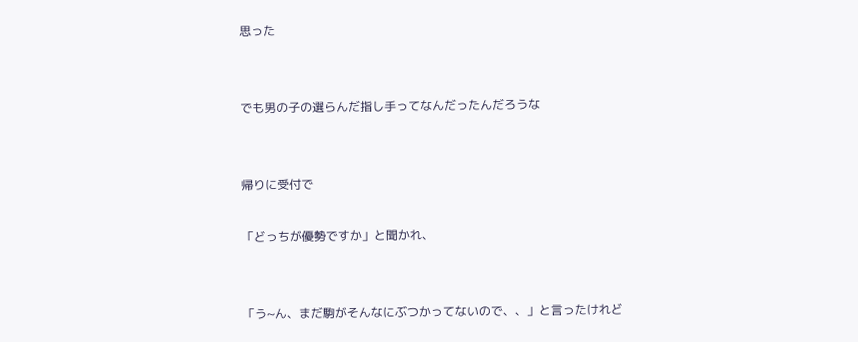思った


でも男の子の選らんだ指し手ってなんだったんだろうな


帰りに受付で

「どっちが優勢ですか」と聞かれ、


「う~ん、まだ駒がそんなにぶつかってないので、、」と言ったけれど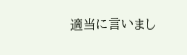適当に言いまし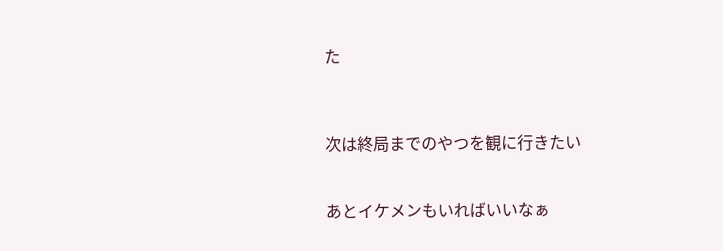た



次は終局までのやつを観に行きたい


あとイケメンもいればいいなぁ